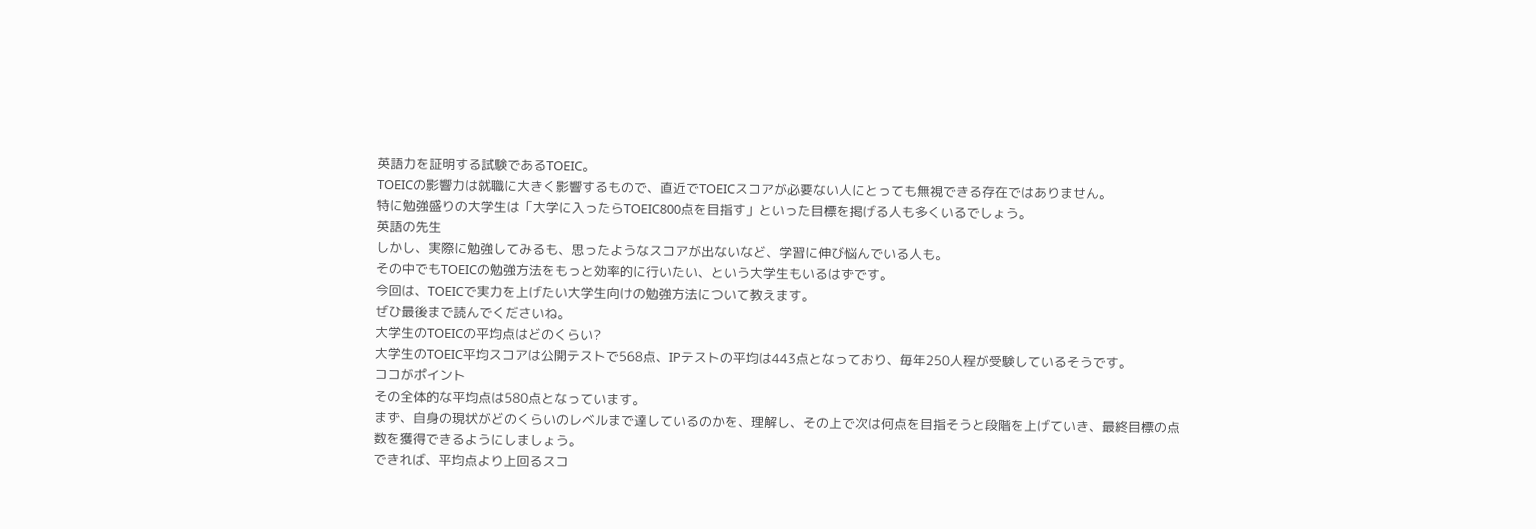英語力を証明する試験であるTOEIC。
TOEICの影響力は就職に大きく影響するもので、直近でTOEICスコアが必要ない人にとっても無視できる存在ではありません。
特に勉強盛りの大学生は「大学に入ったらTOEIC800点を目指す」といった目標を掲げる人も多くいるでしょう。
英語の先生
しかし、実際に勉強してみるも、思ったようなスコアが出ないなど、学習に伸び悩んでいる人も。
その中でもTOEICの勉強方法をもっと効率的に行いたい、という大学生もいるはずです。
今回は、TOEICで実力を上げたい大学生向けの勉強方法について教えます。
ぜひ最後まで読んでくださいね。
大学生のTOEICの平均点はどのくらい?
大学生のTOEIC平均スコアは公開テストで568点、IPテストの平均は443点となっており、毎年250人程が受験しているそうです。
ココがポイント
その全体的な平均点は580点となっています。
まず、自身の現状がどのくらいのレベルまで達しているのかを、理解し、その上で次は何点を目指そうと段階を上げていき、最終目標の点数を獲得できるようにしましょう。
できれば、平均点より上回るスコ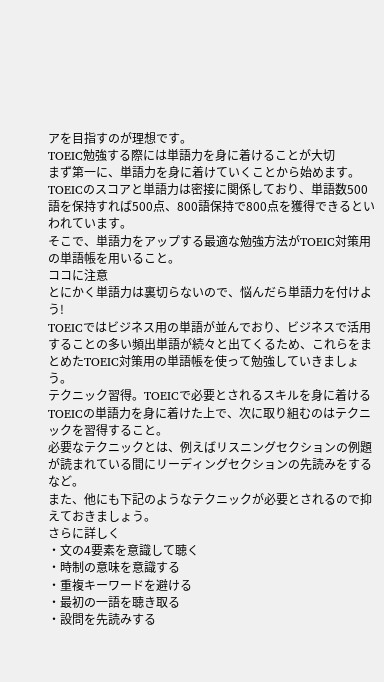アを目指すのが理想です。
TOEIC勉強する際には単語力を身に着けることが大切
まず第一に、単語力を身に着けていくことから始めます。
TOEICのスコアと単語力は密接に関係しており、単語数500語を保持すれば500点、800語保持で800点を獲得できるといわれています。
そこで、単語力をアップする最適な勉強方法がTOEIC対策用の単語帳を用いること。
ココに注意
とにかく単語力は裏切らないので、悩んだら単語力を付けよう!
TOEICではビジネス用の単語が並んでおり、ビジネスで活用することの多い頻出単語が続々と出てくるため、これらをまとめたTOEIC対策用の単語帳を使って勉強していきましょう。
テクニック習得。TOEICで必要とされるスキルを身に着ける
TOEICの単語力を身に着けた上で、次に取り組むのはテクニックを習得すること。
必要なテクニックとは、例えばリスニングセクションの例題が読まれている間にリーディングセクションの先読みをするなど。
また、他にも下記のようなテクニックが必要とされるので抑えておきましょう。
さらに詳しく
・文の4要素を意識して聴く
・時制の意味を意識する
・重複キーワードを避ける
・最初の一語を聴き取る
・設問を先読みする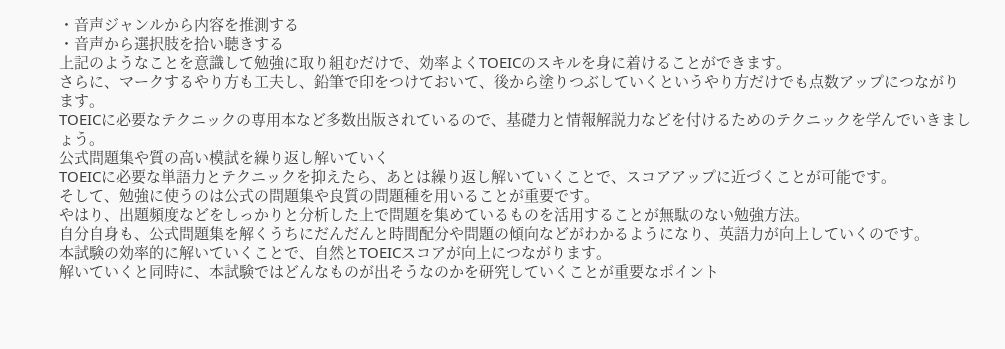・音声ジャンルから内容を推測する
・音声から選択肢を拾い聴きする
上記のようなことを意識して勉強に取り組むだけで、効率よくTOEICのスキルを身に着けることができます。
さらに、マークするやり方も工夫し、鉛筆で印をつけておいて、後から塗りつぶしていくというやり方だけでも点数アップにつながります。
TOEICに必要なテクニックの専用本など多数出版されているので、基礎力と情報解説力などを付けるためのテクニックを学んでいきましょう。
公式問題集や質の高い模試を繰り返し解いていく
TOEICに必要な単語力とテクニックを抑えたら、あとは繰り返し解いていくことで、スコアアップに近づくことが可能です。
そして、勉強に使うのは公式の問題集や良質の問題種を用いることが重要です。
やはり、出題頻度などをしっかりと分析した上で問題を集めているものを活用することが無駄のない勉強方法。
自分自身も、公式問題集を解くうちにだんだんと時間配分や問題の傾向などがわかるようになり、英語力が向上していくのです。
本試験の効率的に解いていくことで、自然とTOEICスコアが向上につながります。
解いていくと同時に、本試験ではどんなものが出そうなのかを研究していくことが重要なポイント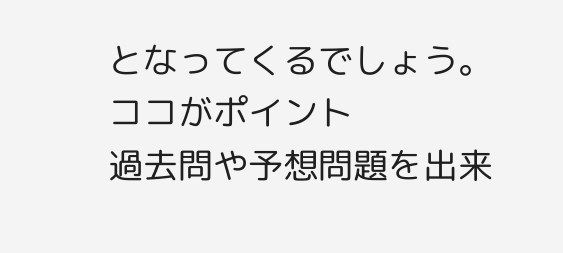となってくるでしょう。
ココがポイント
過去問や予想問題を出来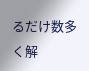るだけ数多く解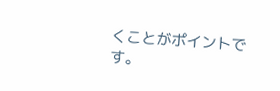くことがポイントです。